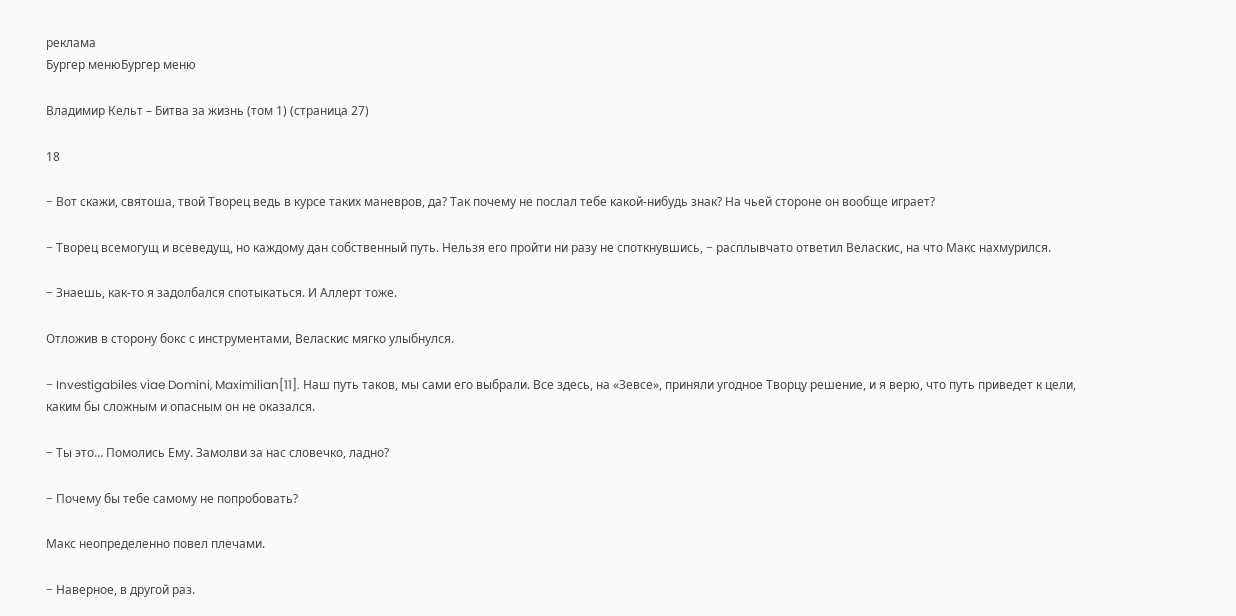реклама
Бургер менюБургер меню

Владимир Кельт – Битва за жизнь (том 1) (страница 27)

18

− Вот скажи, святоша, твой Творец ведь в курсе таких маневров, да? Так почему не послал тебе какой-нибудь знак? На чьей стороне он вообще играет?

− Творец всемогущ и всеведущ, но каждому дан собственный путь. Нельзя его пройти ни разу не споткнувшись, − расплывчато ответил Веласкис, на что Макс нахмурился.

− Знаешь, как-то я задолбался спотыкаться. И Аллерт тоже.

Отложив в сторону бокс с инструментами, Веласкис мягко улыбнулся.

− Investigabiles viae Domini, Maximilian[11]. Наш путь таков, мы сами его выбрали. Все здесь, на «Зевсе», приняли угодное Творцу решение, и я верю, что путь приведет к цели, каким бы сложным и опасным он не оказался.

− Ты это… Помолись Ему. Замолви за нас словечко, ладно?

− Почему бы тебе самому не попробовать?

Макс неопределенно повел плечами.

− Наверное, в другой раз.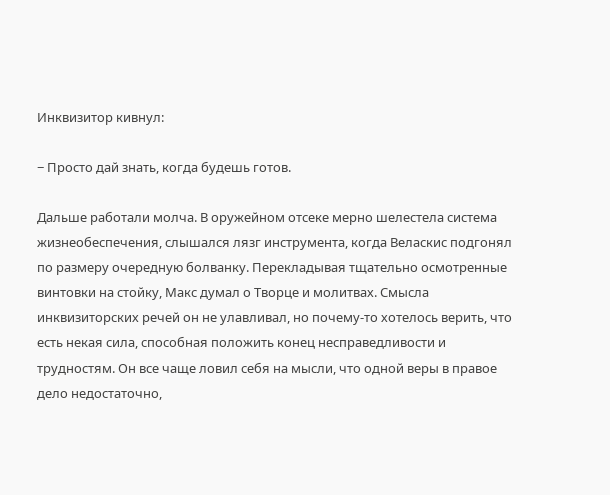Инквизитор кивнул:

− Просто дай знать, когда будешь готов.

Дальше работали молча. В оружейном отсеке мерно шелестела система жизнеобеспечения, слышался лязг инструмента, когда Веласкис подгонял по размеру очередную болванку. Перекладывая тщательно осмотренные винтовки на стойку, Макс думал о Творце и молитвах. Смысла инквизиторских речей он не улавливал, но почему-то хотелось верить, что есть некая сила, способная положить конец несправедливости и трудностям. Он все чаще ловил себя на мысли, что одной веры в правое дело недостаточно,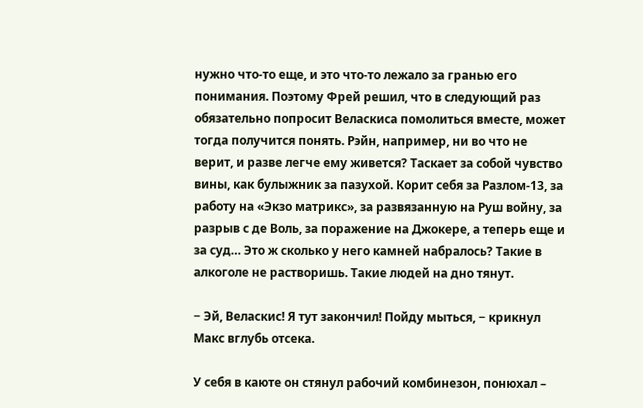нужно что-то еще, и это что-то лежало за гранью его понимания. Поэтому Фрей решил, что в следующий раз обязательно попросит Веласкиса помолиться вместе, может тогда получится понять. Рэйн, например, ни во что не верит, и разве легче ему живется? Таскает за собой чувство вины, как булыжник за пазухой. Корит себя за Разлом-13, за работу на «Экзо матрикс», за развязанную на Руш войну, за разрыв с де Воль, за поражение на Джокере, а теперь еще и за суд… Это ж сколько у него камней набралось? Такие в алкоголе не растворишь. Такие людей на дно тянут.

− Эй, Веласкис! Я тут закончил! Пойду мыться, − крикнул Макс вглубь отсека.

У себя в каюте он стянул рабочий комбинезон, понюхал –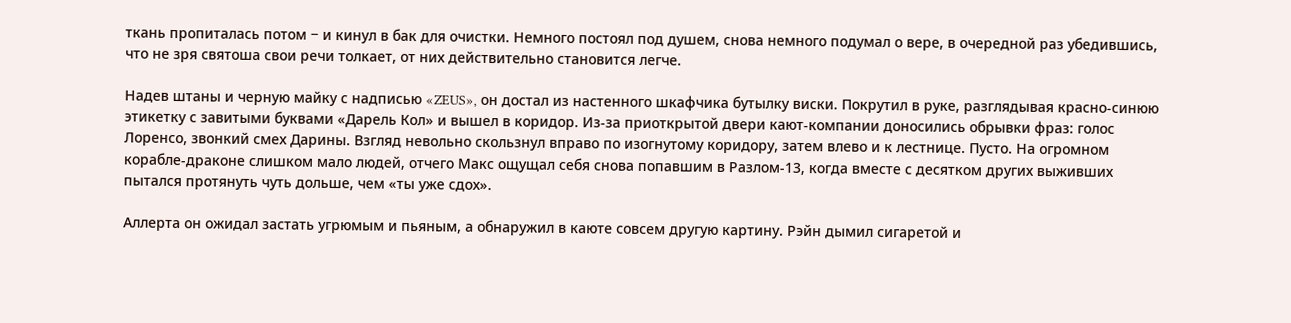ткань пропиталась потом − и кинул в бак для очистки. Немного постоял под душем, снова немного подумал о вере, в очередной раз убедившись, что не зря святоша свои речи толкает, от них действительно становится легче.

Надев штаны и черную майку с надписью «ZEUS», он достал из настенного шкафчика бутылку виски. Покрутил в руке, разглядывая красно-синюю этикетку с завитыми буквами «Дарель Кол» и вышел в коридор. Из-за приоткрытой двери кают-компании доносились обрывки фраз: голос Лоренсо, звонкий смех Дарины. Взгляд невольно скользнул вправо по изогнутому коридору, затем влево и к лестнице. Пусто. На огромном корабле-драконе слишком мало людей, отчего Макс ощущал себя снова попавшим в Разлом-13, когда вместе с десятком других выживших пытался протянуть чуть дольше, чем «ты уже сдох».

Аллерта он ожидал застать угрюмым и пьяным, а обнаружил в каюте совсем другую картину. Рэйн дымил сигаретой и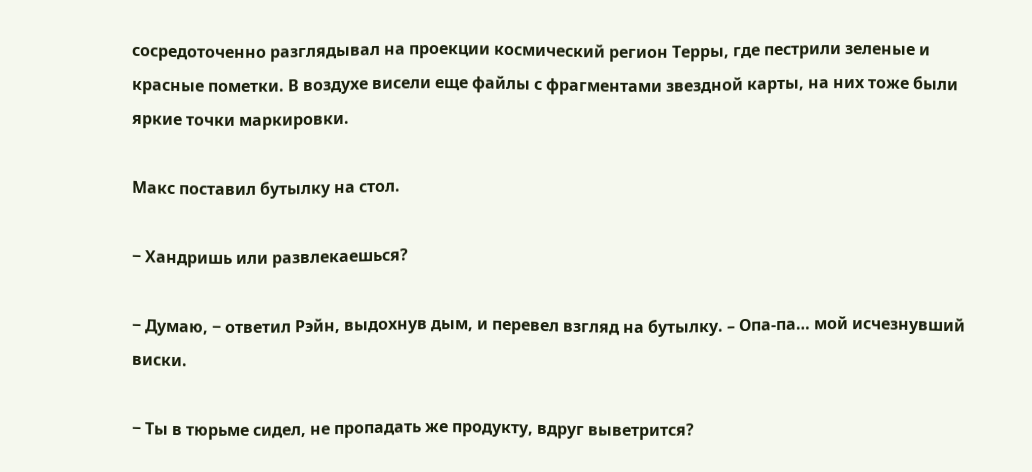сосредоточенно разглядывал на проекции космический регион Терры, где пестрили зеленые и красные пометки. В воздухе висели еще файлы с фрагментами звездной карты, на них тоже были яркие точки маркировки.

Макс поставил бутылку на стол.

− Хандришь или развлекаешься?

− Думаю, − ответил Рэйн, выдохнув дым, и перевел взгляд на бутылку. – Опа-па… мой исчезнувший виски.

− Ты в тюрьме сидел, не пропадать же продукту, вдруг выветрится?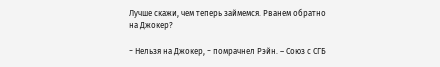Лучше скажи, чем теперь займемся. Рванем обратно на Джокер?

− Нельзя на Джокер, − помрачнел Рэйн. – Союз с СГБ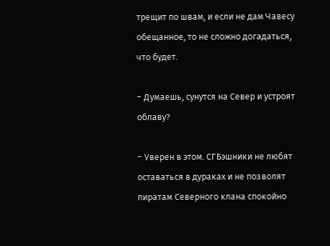трещит по швам, и если не дам Чавесу обещанное, то не сложно догадаться, что будет.

− Думаешь, сунутся на Север и устроят облаву?

− Уверен в этом. СГБэшники не любят оставаться в дураках и не позволят пиратам Северного клана спокойно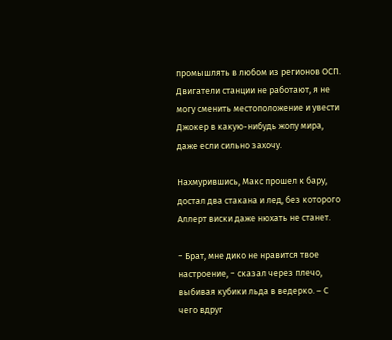промышлять в любом из регионов ОСП. Двигатели станции не работают, я не могу сменить местоположение и увести Джокер в какую-нибудь жопу мира, даже если сильно захочу.

Нахмурившись, Макс прошел к бару, достал два стакана и лед, без которого Аллерт виски даже нюхать не станет.

− Брат, мне дико не нравится твое настроение, − сказал через плечо, выбивая кубики льда в ведерко. – С чего вдруг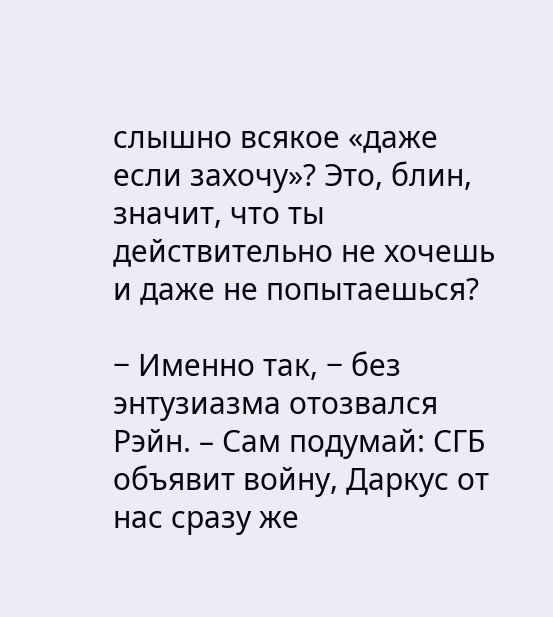слышно всякое «даже если захочу»? Это, блин, значит, что ты действительно не хочешь и даже не попытаешься?

− Именно так, − без энтузиазма отозвался Рэйн. – Сам подумай: СГБ объявит войну, Даркус от нас сразу же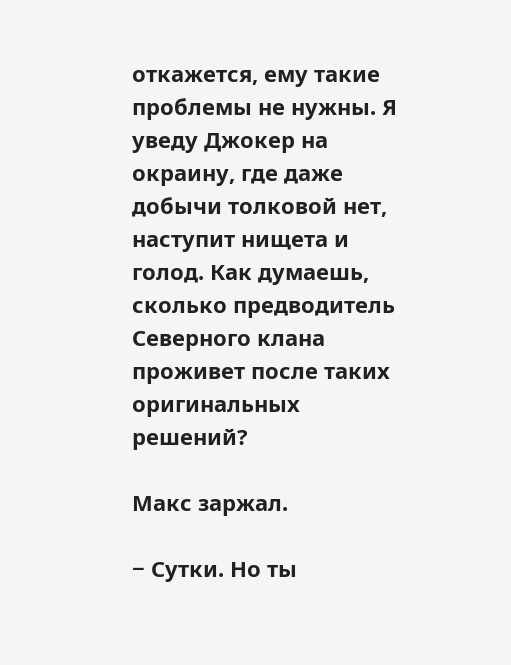откажется, ему такие проблемы не нужны. Я уведу Джокер на окраину, где даже добычи толковой нет, наступит нищета и голод. Как думаешь, сколько предводитель Северного клана проживет после таких оригинальных решений?

Макс заржал.

− Сутки. Но ты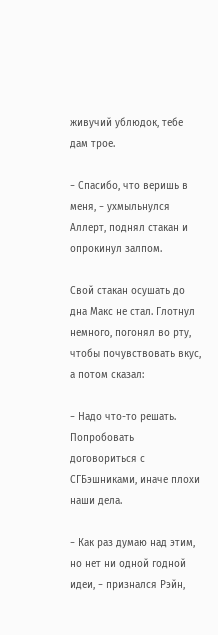живучий ублюдок, тебе дам трое.

− Спасибо, что веришь в меня, − ухмыльнулся Аллерт, поднял стакан и опрокинул залпом.

Свой стакан осушать до дна Макс не стал. Глотнул немного, погонял во рту, чтобы почувствовать вкус, а потом сказал:

− Надо что-то решать. Попробовать договориться с СГБэшниками, иначе плохи наши дела.

− Как раз думаю над этим, но нет ни одной годной идеи, − признался Рэйн,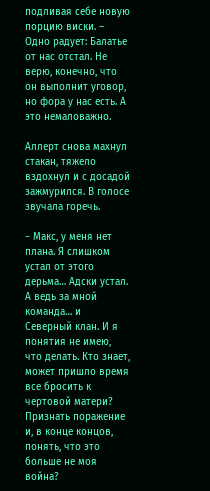подливая себе новую порцию виски. – Одно радует: Балатье от нас отстал. Не верю, конечно, что он выполнит уговор, но фора у нас есть. А это немаловажно.

Аллерт снова махнул стакан, тяжело вздохнул и с досадой зажмурился. В голосе звучала горечь.

− Макс, у меня нет плана. Я слишком устал от этого дерьма… Адски устал. А ведь за мной команда… и Северный клан. И я понятия не имею, что делать. Кто знает, может пришло время все бросить к чертовой матери? Признать поражение и, в конце концов, понять, что это больше не моя война?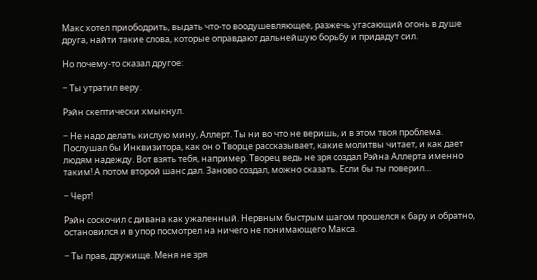Макс хотел приободрить, выдать что-то воодушевляющее, разжечь угасающий огонь в душе друга, найти такие слова, которые оправдают дальнейшую борьбу и придадут сил.

Но почему-то сказал другое:

− Ты утратил веру.

Рэйн скептически хмыкнул.

− Не надо делать кислую мину, Аллерт. Ты ни во что не веришь, и в этом твоя проблема. Послушал бы Инквизитора, как он о Творце рассказывает, какие молитвы читает, и как дает людям надежду. Вот взять тебя, например. Творец ведь не зря создал Рэйна Аллерта именно таким! А потом второй шанс дал. Заново создал, можно сказать. Если бы ты поверил…

− Черт!

Рэйн соскочил с дивана как ужаленный. Нервным быстрым шагом прошелся к бару и обратно, остановился и в упор посмотрел на ничего не понимающего Макса.

− Ты прав, дружище. Меня не зря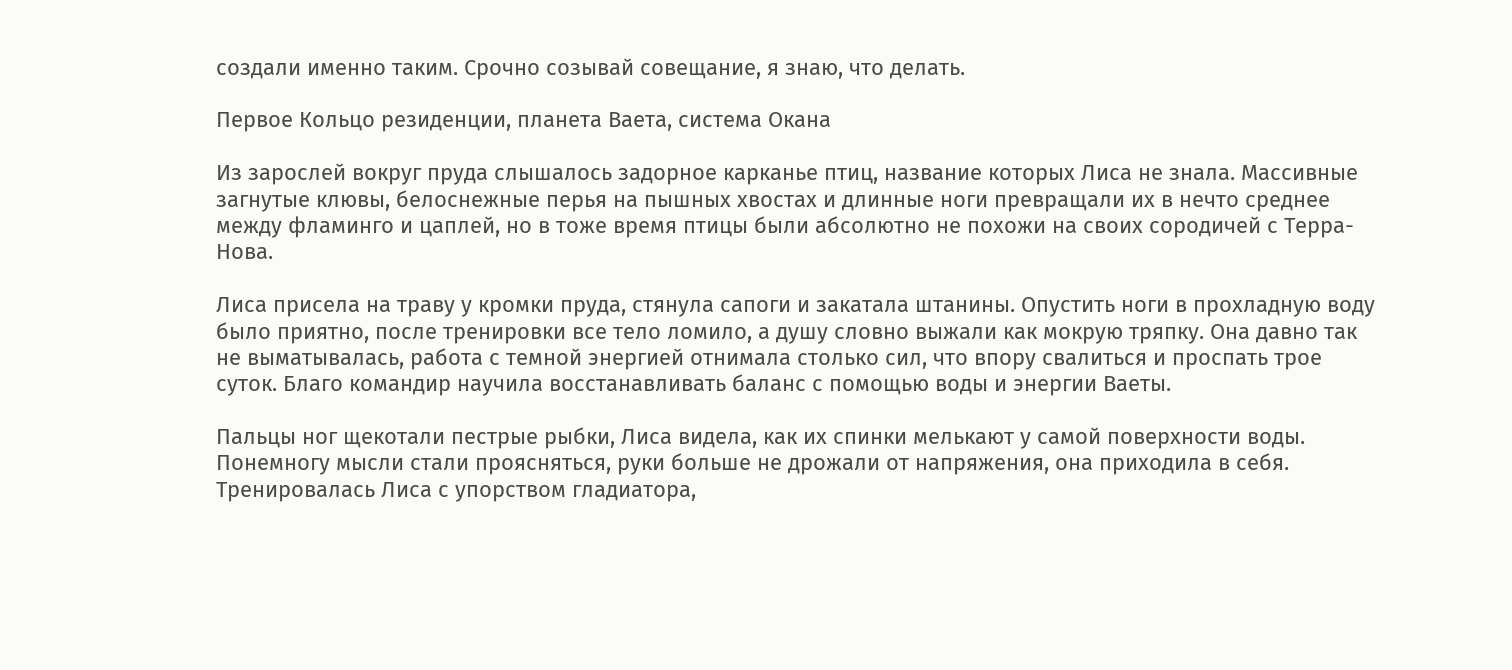создали именно таким. Срочно созывай совещание, я знаю, что делать.

Первое Кольцо резиденции, планета Ваета, система Окана

Из зарослей вокруг пруда слышалось задорное карканье птиц, название которых Лиса не знала. Массивные загнутые клювы, белоснежные перья на пышных хвостах и длинные ноги превращали их в нечто среднее между фламинго и цаплей, но в тоже время птицы были абсолютно не похожи на своих сородичей с Терра-Нова.

Лиса присела на траву у кромки пруда, стянула сапоги и закатала штанины. Опустить ноги в прохладную воду было приятно, после тренировки все тело ломило, а душу словно выжали как мокрую тряпку. Она давно так не выматывалась, работа с темной энергией отнимала столько сил, что впору свалиться и проспать трое суток. Благо командир научила восстанавливать баланс с помощью воды и энергии Ваеты.

Пальцы ног щекотали пестрые рыбки, Лиса видела, как их спинки мелькают у самой поверхности воды. Понемногу мысли стали проясняться, руки больше не дрожали от напряжения, она приходила в себя. Тренировалась Лиса с упорством гладиатора,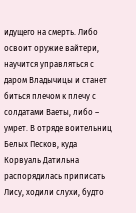идущего на смерть. Либо освоит оружие вайтери, научится управляться с даром Владычицы и станет биться плечом к плечу с солдатами Ваеты, либо – умрет. В отряде воительниц Белых Песков, куда Корвуаль Датильна распорядилась приписать Лису, ходили слухи, будто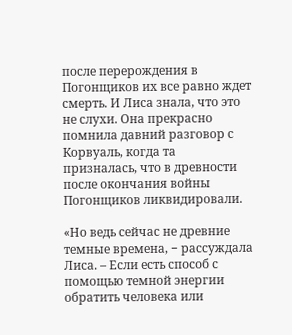после перерождения в Погонщиков их все равно ждет смерть. И Лиса знала, что это не слухи. Она прекрасно помнила давний разговор с Корвуаль, когда та призналась, что в древности после окончания войны Погонщиков ликвидировали.

«Но ведь сейчас не древние темные времена, − рассуждала Лиса. – Если есть способ с помощью темной энергии обратить человека или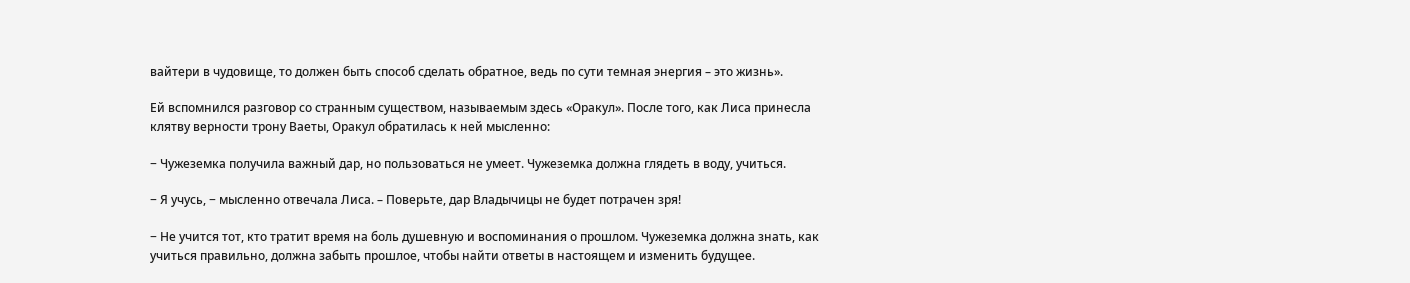вайтери в чудовище, то должен быть способ сделать обратное, ведь по сути темная энергия – это жизнь».

Ей вспомнился разговор со странным существом, называемым здесь «Оракул». После того, как Лиса принесла клятву верности трону Ваеты, Оракул обратилась к ней мысленно:

− Чужеземка получила важный дар, но пользоваться не умеет. Чужеземка должна глядеть в воду, учиться.

− Я учусь, − мысленно отвечала Лиса. – Поверьте, дар Владычицы не будет потрачен зря!

− Не учится тот, кто тратит время на боль душевную и воспоминания о прошлом. Чужеземка должна знать, как учиться правильно, должна забыть прошлое, чтобы найти ответы в настоящем и изменить будущее.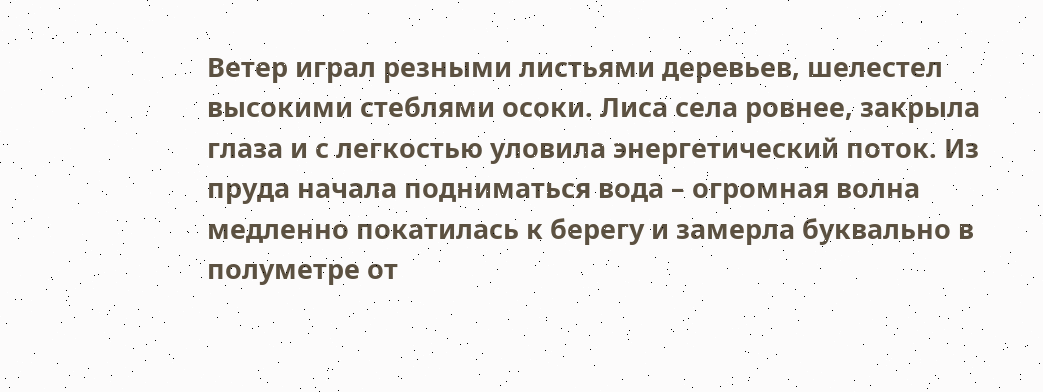Ветер играл резными листьями деревьев, шелестел высокими стеблями осоки. Лиса села ровнее, закрыла глаза и с легкостью уловила энергетический поток. Из пруда начала подниматься вода – огромная волна медленно покатилась к берегу и замерла буквально в полуметре от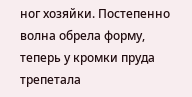ног хозяйки. Постепенно волна обрела форму, теперь у кромки пруда трепетала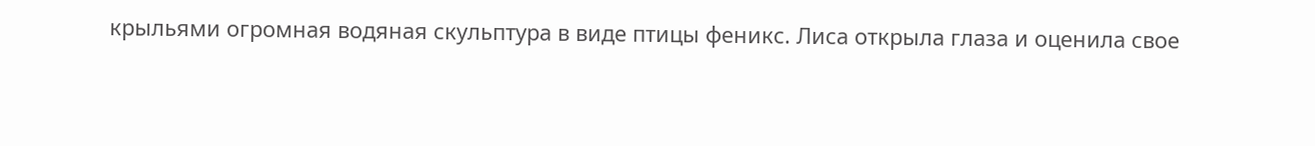крыльями огромная водяная скульптура в виде птицы феникс. Лиса открыла глаза и оценила свое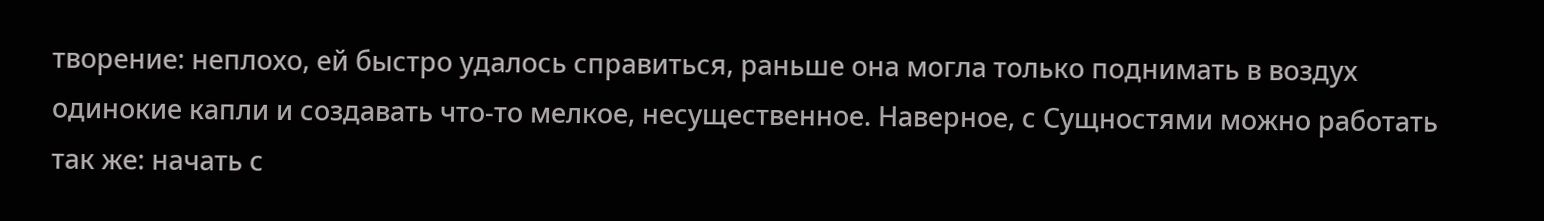творение: неплохо, ей быстро удалось справиться, раньше она могла только поднимать в воздух одинокие капли и создавать что-то мелкое, несущественное. Наверное, с Сущностями можно работать так же: начать с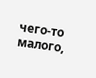чего-то малого,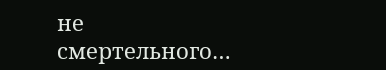не смертельного…